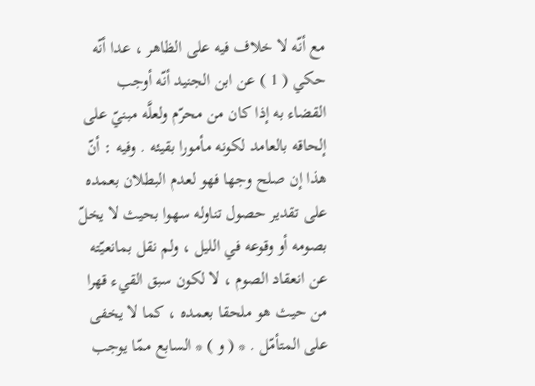مع أنّه لا خلاف فيه على الظاهر ، عدا أنّه حكي ( 1 ) عن ابن الجنيد أنّه أوجب القضاء به إذا كان من محرّم ولعلَّه مبنيّ على إلحاقه بالعامد لكونه مأمورا بقيئه . وفيه : أنّ هذا إن صلح وجها فهو لعدم البطلان بعمده على تقدير حصول تناوله سهوا بحيث لا يخلّ بصومه أو وقوعه في الليل ، ولم نقل بمانعيّته عن انعقاد الصوم ، لا لكون سبق القيء قهرا من حيث هو ملحقا بعمده ، كما لا يخفى على المتأمّل . * ( و ) * السابع ممّا يوجب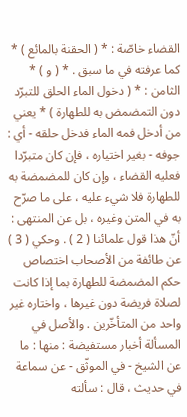القضاء خاصّة : * ( الحقنة بالمائع ) * كما عرفته في ما سبق . * ( و ) * الثامن : * ( دخول الماء الحلق للتبرّد دون التمضمض به للطهارة ) * يعني من أدخل فمه الماء فدخل حلقه - أي : جوفه - بغير اختياره ، فإن كان متبرّدا فعليه القضاء ، وإن كان للمضمضة به للطهارة فلا شيء عليه ، على ما صرّح به في المتن وغيره ، بل عن المنتهى : أنّ هذا قول علمائنا ( 2 ) . وحكي ( 3 ) عن طائفة من الأصحاب اختصاص حكم المضمضة للطهارة بما إذا كانت لصلاة فريضة دون غيرها ، واختاره غير واحد من المتأخّرين . والأصل في المسألة أخبار مستفيضة : منها : ما عن الشيخ - في الموثّق - عن سماعة في حديث ، قال : سألته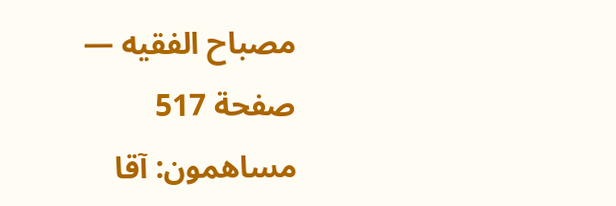مصباح الفقيه — صفحة 517
مساهمون: آقا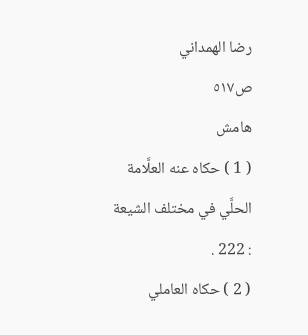رضا الهمداني
ص٥١٧
هامش
( 1 ) حكاه عنه العلَّامة الحلَّي في مختلف الشيعة : 222 .
( 2 ) حكاه العاملي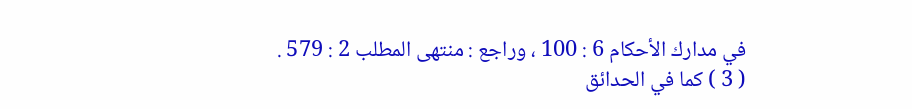في مدارك الأحكام 6 : 100 ، وراجع : منتهى المطلب 2 : 579 .
( 3 ) كما في الحدائق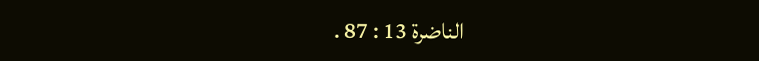الناضرة 13 : 87 .